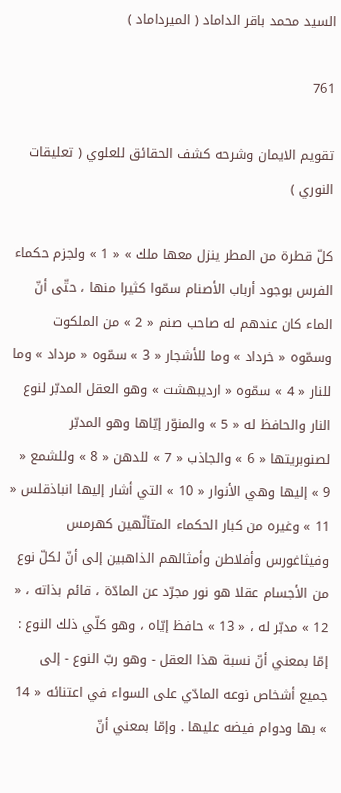السيد محمد باقر الداماد ( الميرداماد )

761

تقويم الايمان وشرحه كشف الحقائق للعلوي ( تعليقات النوري )

كلّ قطرة من المطر ينزل معها ملك » « 1 » ولجزم حكماء الفرس بوجود أرباب الأصنام سمّوا كثيرا منها ، حتّى أنّ الماء كان عندهم له صاحب صنم « 2 » من الملكوت وسمّوه « خرداد » وما للأشجار « 3 » سمّوه « مرداد » وما للنار « 4 » سمّوه « ارديبهشت » وهو العقل المدبّر لنوع النار والحافظ له « 5 » والمنوّر إيّاها وهو المدبّر لصنوبريتها « 6 » والجاذب « 7 » للدهن « 8 » وللشمع « 9 » إليها وهي الأنوار « 10 » التي أشار إليها انباذقلس « 11 » وغيره من كبار الحكماء المتألّهين كهرمس وفيثاغورس وأفلاطن وأمثالهم الذاهبين إلى أنّ لكلّ نوع من الأجسام عقلا هو نور مجرّد عن المادّة ، قائم بذاته ، « 12 » مدبّر له ، « 13 » حافظ إيّاه ، وهو كلّي ذلك النوع : إمّا بمعني أنّ نسبة هذا العقل - وهو ربّ النوع - إلى جميع أشخاص نوعه المادّي على السواء في اعتنائه « 14 » بها ودوام فيضه عليها . وإمّا بمعني أنّ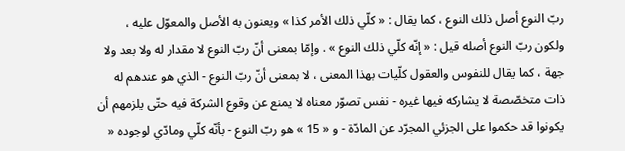ربّ النوع أصل ذلك النوع ، كما يقال : « كلّي ذلك الأمر كذا » ويعنون به الأصل والمعوّل عليه ، ولكون ربّ النوع أصله قيل : « إنّه كلّي ذلك النوع » . وإمّا بمعنى أنّ ربّ النوع لا مقدار له ولا بعد ولا جهة ، كما يقال للنفوس والعقول كلّيات بهذا المعنى ، لا بمعنى أنّ ربّ النوع - الذي هو عندهم له ذات متخصّصة لا يشاركه فيها غيره - نفس تصوّر معناه لا يمنع عن وقوع الشركة فيه حتّى يلزمهم أن يكونوا قد حكموا على الجزئي المجرّد عن المادّة - و « 15 » هو ربّ النوع - بأنّه كلّي ومادّي لوجوده «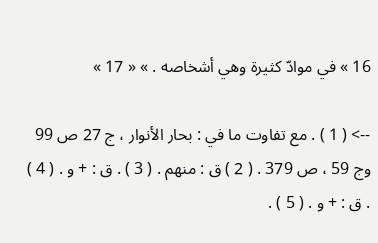16 » في موادّ كثيرة وهي أشخاصه . » « 17 »

--> ( 1 ) . مع تفاوت ما في : بحار الأنوار ، ج 27 ص 99 وج 59 ، ص 379 . ( 2 ) ق : منهم . ( 3 ) . ق : + و . ( 4 ) . ق : + و . ( 5 ) .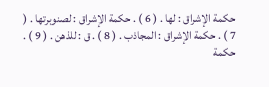حكمة الإشراق : لها . ( 6 ) . حكمة الإشراق : لصنوبرتها . ( 7 ) . حكمة الإشراق : المجاذب . ( 8 ) . ق : للذهن . ( 9 ) . حكمة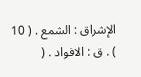الإشراق : الشمع . ( 10 ) . ق : الافواد . (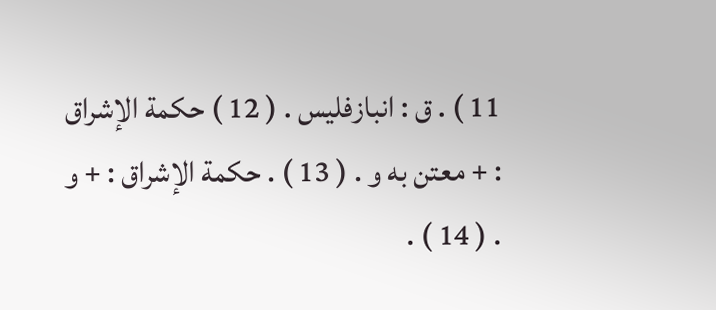11 ) . ق : انبازفليس . ( 12 ) حكمة الإشراق : + معتن به و . ( 13 ) . حكمة الإشراق : + و . ( 14 ) .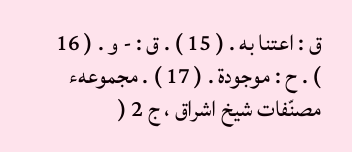ق : اعتنا به . ( 15 ) . ق : - و . ( 16 ) . ح : موجودة . ( 17 ) . مجموعهء مصنّفات شيخ اشراق ، ج 2 (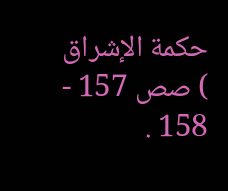حكمة الإشراق ) صص 157 - 158 .